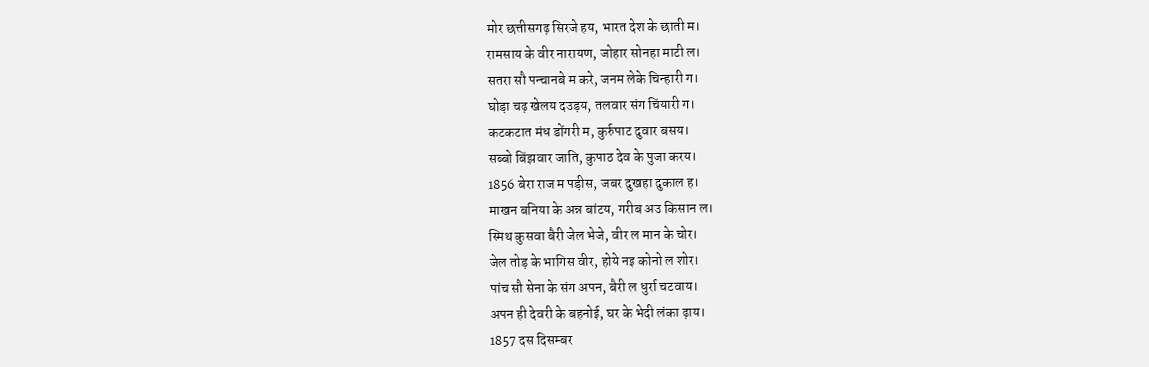मोर छत्तीसगढ़ सिरजे हय, भारत देश के छाती म।
रामसाय के वीर नारायण, जोहार सोनहा माटी ल।
सतरा सौ पन्चानबे म करे, जनम लेके चिन्हारी ग।
घोड़ा चढ़ खेलय दउड़य, तलवार संग चिंयारी ग।
कटकटात मंध डोंगरी म, कुर्रुपाट दुवार बसय।
सब्बो बिंझवार जाति, कुपाठ देव के पुजा करय।
1856 बेरा राज म पड़ीस, जबर दुखहा दुकाल ह।
माखन बनिया के अन्न बांटय, गरीब अउ किसान ल।
स्मिथ कुसवा बैरी जेल भेजे, वीर ल मान के चोर।
जेल तोड़ के भागिस वीर, होये नइ कोनो ल शोर।
पांच सौ सेना के संग अपन, बैरी ल धुर्रा चटवाय।
अपन ही देवरी के बहनोई, घर के भेदी लंका ढ़ाय।
1857 दस दिसम्बर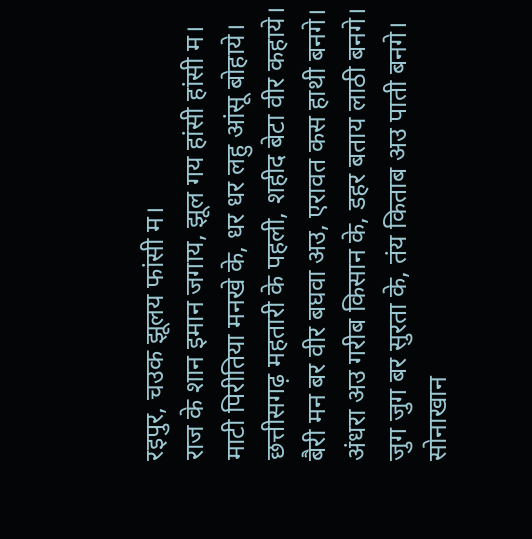रइपुर, चउक झूलय फांसी म।
राज के शान इमान जगाय, झूल गय हांसी हांसी म।
माटी पिरीतिया मनखे के, धर धर लहु आंसू बोहाये।
छत्तीसगढ़ महतारी के पहली, शहीद बेटा वीर कहाये।
बैरी मन बर वीर बघवा अउ, एरावत कस हाथी बनगे।
अंधरा अउ गरीब किसान के, डहर बताय लाठी बनगे।
जुग जुग बर सुरता के, तंय किताब अउ पाती बनगे।
सोनाखान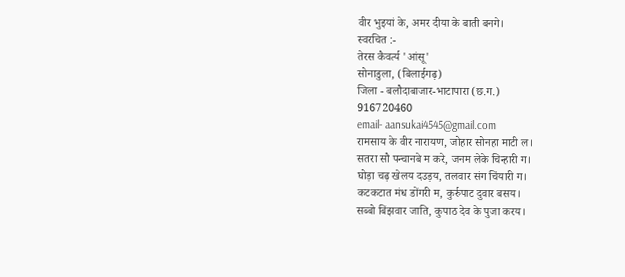वीर भुइयां के, अमर दीया के बाती बनगे।
स्वरचित :-
तेरस कैवर्त्य 'आंसू'
सोनाडुला, (बिलाईगढ़)
जिला - बलौदाबाजार-भाटापारा (छ.ग.)
916720460
email- aansukai4545@gmail.com
रामसाय के वीर नारायण, जोहार सोनहा माटी ल।
सतरा सौ पन्चानबे म करे, जनम लेके चिन्हारी ग।
घोड़ा चढ़ खेलय दउड़य, तलवार संग चिंयारी ग।
कटकटात मंध डोंगरी म, कुर्रुपाट दुवार बसय।
सब्बो बिंझवार जाति, कुपाठ देव के पुजा करय।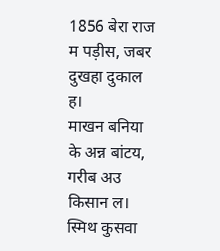1856 बेरा राज म पड़ीस, जबर दुखहा दुकाल ह।
माखन बनिया के अन्न बांटय, गरीब अउ किसान ल।
स्मिथ कुसवा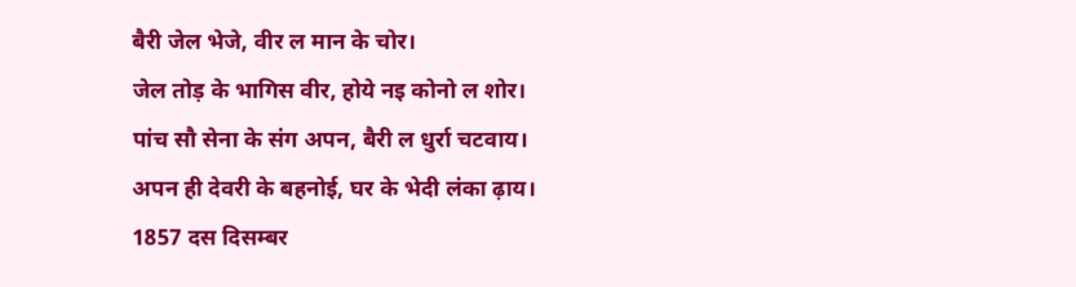बैरी जेल भेजे, वीर ल मान के चोर।
जेल तोड़ के भागिस वीर, होये नइ कोनो ल शोर।
पांच सौ सेना के संग अपन, बैरी ल धुर्रा चटवाय।
अपन ही देवरी के बहनोई, घर के भेदी लंका ढ़ाय।
1857 दस दिसम्बर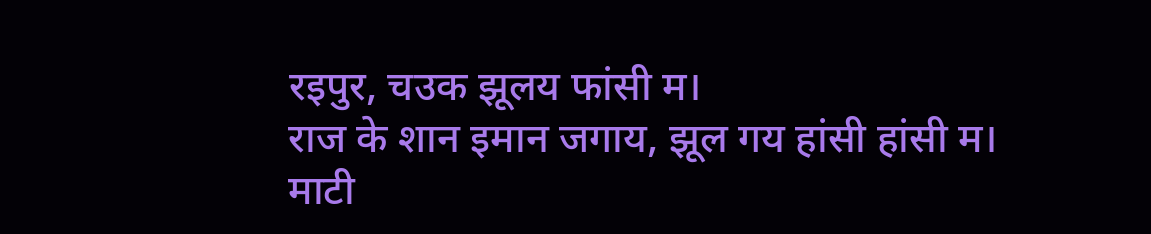रइपुर, चउक झूलय फांसी म।
राज के शान इमान जगाय, झूल गय हांसी हांसी म।
माटी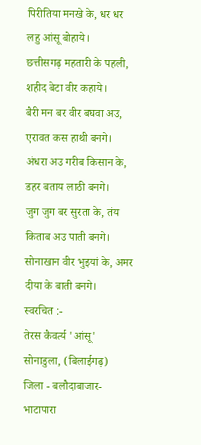पिरीतिया मनखे के, धर धर लहु आंसू बोहाये।
छत्तीसगढ़ महतारी के पहली, शहीद बेटा वीर कहाये।
बैरी मन बर वीर बघवा अउ, एरावत कस हाथी बनगे।
अंधरा अउ गरीब किसान के, डहर बताय लाठी बनगे।
जुग जुग बर सुरता के, तंय किताब अउ पाती बनगे।
सोनाखान वीर भुइयां के, अमर दीया के बाती बनगे।
स्वरचित :-
तेरस कैवर्त्य 'आंसू'
सोनाडुला, (बिलाईगढ़)
जिला - बलौदाबाजार-भाटापारा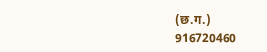(छ.ग.)
916720460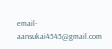email- aansukai4545@gmail.com